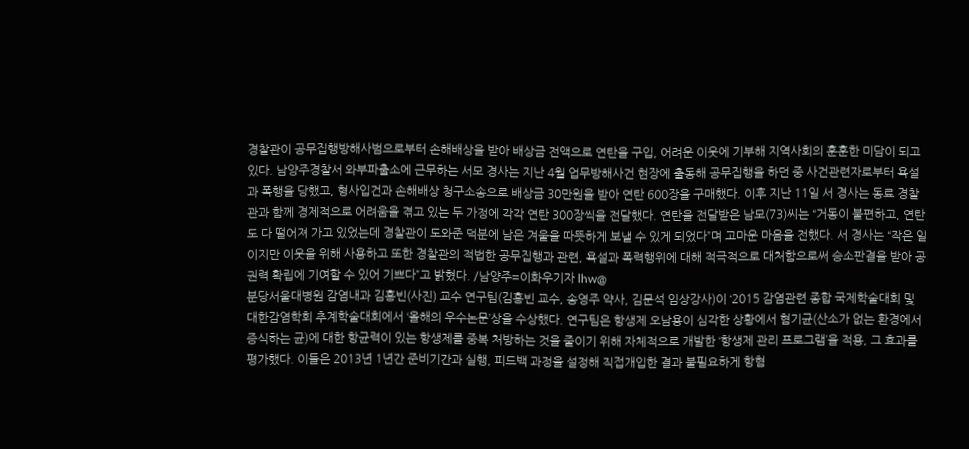경찰관이 공무집행방해사범으로부터 손해배상을 받아 배상금 전액으로 연탄을 구입, 어려운 이웃에 기부해 지역사회의 훈훈한 미담이 되고 있다. 남양주경찰서 와부파출소에 근무하는 서모 경사는 지난 4월 업무방해사건 현장에 출동해 공무집행을 하던 중 사건관련자로부터 욕설과 폭행을 당했고, 형사입건과 손해배상 청구소송으로 배상금 30만원을 받아 연탄 600장을 구매했다. 이후 지난 11일 서 경사는 동료 경찰관과 함께 경제적으로 어려움을 겪고 있는 두 가정에 각각 연탄 300장씩을 전달했다. 연탄을 전달받은 남모(73)씨는 “거동이 불편하고, 연탄도 다 떨어져 가고 있었는데 경찰관이 도와준 덕분에 남은 겨울을 따뜻하게 보낼 수 있게 되었다”며 고마운 마음을 전했다. 서 경사는 “작은 일이지만 이웃을 위해 사용하고 또한 경찰관의 적법한 공무집행과 관련, 욕설과 폭력행위에 대해 적극적으로 대처함으로써 승소판결을 받아 공권력 확립에 기여할 수 있어 기쁘다”고 밝혔다. /남양주=이화우기자 lhw@
분당서울대병원 감염내과 김홍빈(사진) 교수 연구팀(김홍빈 교수, 송영주 약사, 김문석 임상강사)이 ‘2015 감염관련 종합 국제학술대회 및 대한감염학회 추계학술대회에서 ‘올해의 우수논문’상을 수상했다. 연구팀은 항생제 오남용이 심각한 상황에서 혐기균(산소가 없는 환경에서 증식하는 균)에 대한 항균력이 있는 항생제를 중복 처방하는 것을 줄이기 위해 자체적으로 개발한 ‘항생제 관리 프로그램’을 적용, 그 효과를 평가했다. 이들은 2013년 1년간 준비기간과 실행, 피드백 과정을 설정해 직접개입한 결과 불필요하게 항혐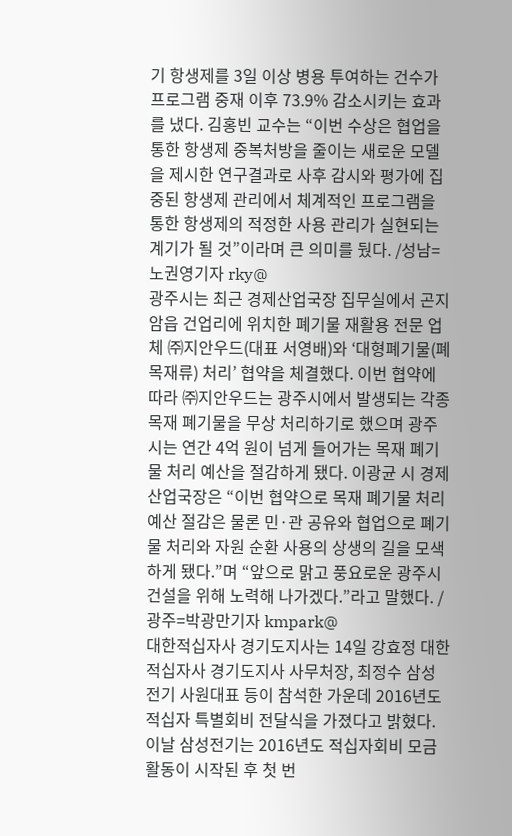기 항생제를 3일 이상 병용 투여하는 건수가 프로그램 중재 이후 73.9% 감소시키는 효과를 냈다. 김홍빈 교수는 “이번 수상은 협업을 통한 항생제 중복처방을 줄이는 새로운 모델을 제시한 연구결과로 사후 감시와 평가에 집중된 항생제 관리에서 체계적인 프로그램을 통한 항생제의 적정한 사용 관리가 실현되는 계기가 될 것”이라며 큰 의미를 뒀다. /성남=노권영기자 rky@
광주시는 최근 경제산업국장 집무실에서 곤지암읍 건업리에 위치한 폐기물 재활용 전문 업체 ㈜지안우드(대표 서영배)와 ‘대형폐기물(폐목재류) 처리’ 협약을 체결했다. 이번 협약에 따라 ㈜지안우드는 광주시에서 발생되는 각종 목재 폐기물을 무상 처리하기로 했으며 광주시는 연간 4억 원이 넘게 들어가는 목재 폐기물 처리 예산을 절감하게 됐다. 이광균 시 경제산업국장은 “이번 협약으로 목재 폐기물 처리예산 절감은 물론 민·관 공유와 협업으로 폐기물 처리와 자원 순환 사용의 상생의 길을 모색하게 됐다.”며 “앞으로 맑고 풍요로운 광주시 건설을 위해 노력해 나가겠다.”라고 말했다. /광주=박광만기자 kmpark@
대한적십자사 경기도지사는 14일 강효정 대한적십자사 경기도지사 사무처장, 최정수 삼성전기 사원대표 등이 참석한 가운데 2016년도 적십자 특별회비 전달식을 가졌다고 밝혔다. 이날 삼성전기는 2016년도 적십자회비 모금활동이 시작된 후 첫 번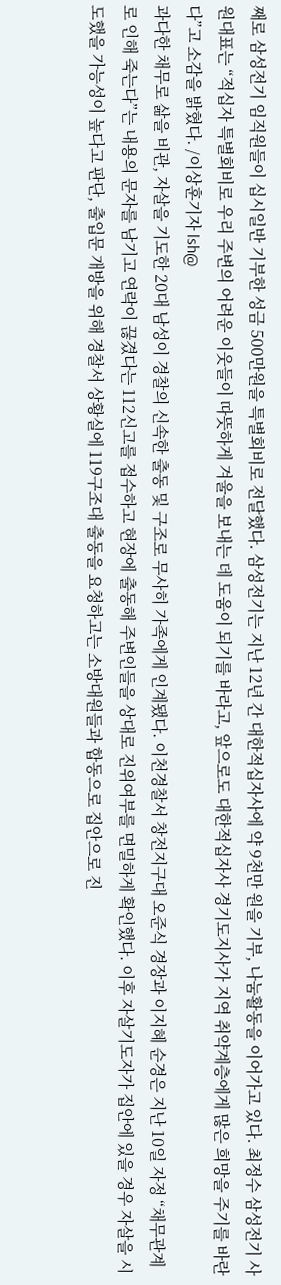째로 삼성전기 임직원들이 십시일반 기부한 성금 500만원을 특별회비로 전달했다. 삼성전기는 지난 12년 간 대한적십자사에 약 9천만 원을 기부, 나눔활동을 이어가고 있다. 최정수 삼성전기 사원대표는 “적십자 특별회비로 우리 주변의 어려운 이웃들이 따뜻하게 겨울을 보내는 데 도움이 되기를 바라고, 앞으로도 대한적십자사 경기도지사가 지역 취약계층에게 많은 희망을 주기를 바란다”고 소감을 밝혔다. /이상훈기자 lsh@
과다한 채무로 삶을 비관, 자살을 기도한 20대 남성이 경찰의 신속한 출동 및 구조로 무사히 가족에게 인계됐다. 이천경찰서 창전지구대 오준식 경장과 이지혜 순경은 지난 10일 자정 “채무관계로 인해 죽는다”는 내용의 문자를 남기고 연락이 끊겼다는 112신고를 접수하고 현장에 출동해 주변인들을 상대로 진위여부를 면밀하게 확인했다. 이후 자살기도자가 집안에 있을 경우 자살을 시도했을 가능성이 높다고 판단, 출입문 개방을 위해 경찰서 상황실에 119구조대 출동을 요청하고는 소방대원들과 합동으로 집안으로 진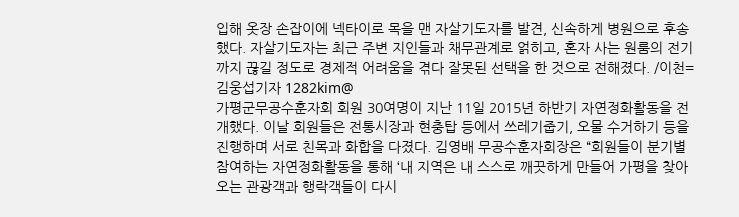입해 옷장 손잡이에 넥타이로 목을 맨 자살기도자를 발견, 신속하게 병원으로 후송했다. 자살기도자는 최근 주변 지인들과 채무관계로 얽히고, 혼자 사는 원룸의 전기까지 끊길 정도로 경제적 어려움을 겪다 잘못된 선택을 한 것으로 전해졌다. /이천=김웅섭기자 1282kim@
가평군무공수훈자회 회원 30여명이 지난 11일 2015년 하반기 자연정화활동을 전개했다. 이날 회원들은 전통시장과 현충탑 등에서 쓰레기줍기, 오물 수거하기 등을 진행하며 서로 친목과 화합을 다졌다. 김영배 무공수훈자회장은 “회원들이 분기별 참여하는 자연정화활동을 통해 ‘내 지역은 내 스스로 깨끗하게 만들어 가평을 찾아오는 관광객과 행락객들이 다시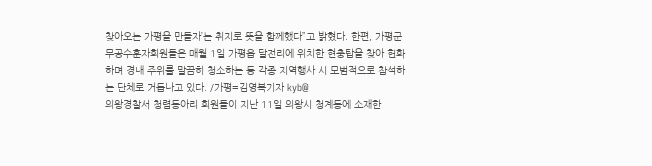찾아오는 가평을 만들자’는 취지로 뜻을 함께했다”고 밝혔다. 한편, 가평군 무공수훈자회원들은 매월 1일 가평읍 달전리에 위치한 현충탑을 찾아 헌화하며 경내 주위를 말끔히 청소하는 등 각종 지역행사 시 모범적으로 참석하는 단체로 거듭나고 있다. /가평=김영복기자 kyb@
의왕경찰서 청렴동아리 회원들이 지난 11일 의왕시 청계동에 소재한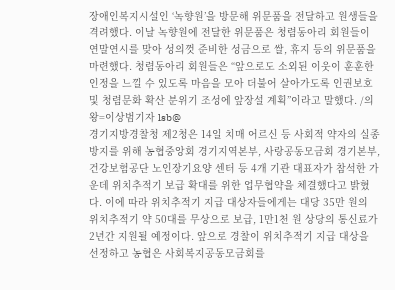장애인복지시설인 ‘녹향원’을 방문해 위문품을 전달하고 원생들을 격려했다. 이날 녹향원에 전달한 위문품은 청렴동아리 회원들이 연말연시를 맞아 성의껏 준비한 성금으로 쌀, 휴지 등의 위문품을 마련했다. 청렴동아리 회원들은 “앞으로도 소외된 이웃이 훈훈한 인정을 느낄 수 있도록 마음을 모아 더불어 살아가도록 인권보호 및 청렴문화 확산 분위기 조성에 앞장설 계획”이라고 말했다. /의왕=이상범기자 lsb@
경기지방경찰청 제2청은 14일 치매 어르신 등 사회적 약자의 실종 방지를 위해 농협중앙회 경기지역본부, 사랑공동모금회 경기본부, 건강보험공단 노인장기요양 센터 등 4개 기관 대표자가 참석한 가운데 위치추적기 보급 확대를 위한 업무협약을 체결했다고 밝혔다. 이에 따라 위치추적기 지급 대상자들에게는 대당 35만 원의 위치추적기 약 50대를 무상으로 보급, 1만1천 원 상당의 통신료가 2년간 지원될 예정이다. 앞으로 경찰이 위치추적기 지급 대상을 선정하고 농협은 사회복지공동모금회를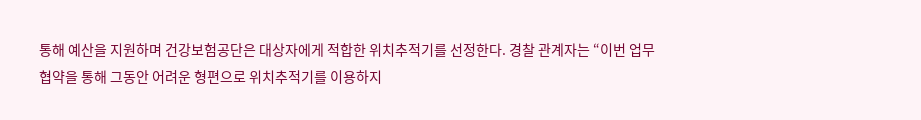통해 예산을 지원하며 건강보험공단은 대상자에게 적합한 위치추적기를 선정한다. 경찰 관계자는 “이번 업무 협약을 통해 그동안 어려운 형편으로 위치추적기를 이용하지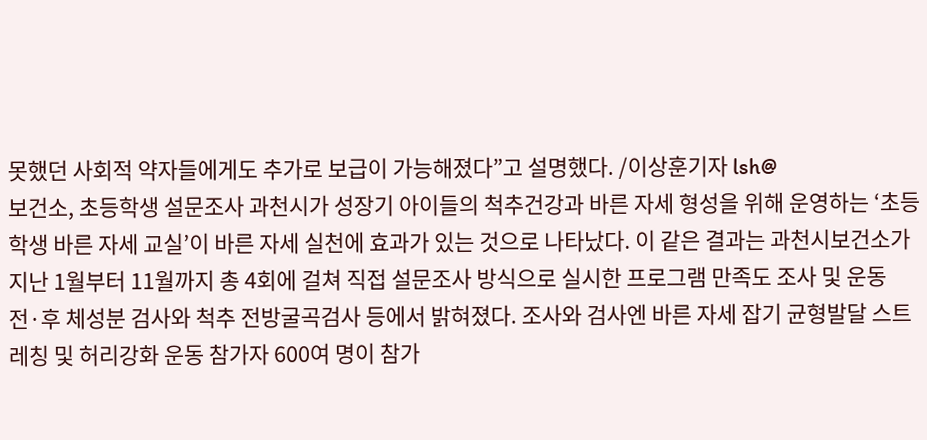못했던 사회적 약자들에게도 추가로 보급이 가능해졌다”고 설명했다. /이상훈기자 lsh@
보건소, 초등학생 설문조사 과천시가 성장기 아이들의 척추건강과 바른 자세 형성을 위해 운영하는 ‘초등학생 바른 자세 교실’이 바른 자세 실천에 효과가 있는 것으로 나타났다. 이 같은 결과는 과천시보건소가 지난 1월부터 11월까지 총 4회에 걸쳐 직접 설문조사 방식으로 실시한 프로그램 만족도 조사 및 운동 전·후 체성분 검사와 척추 전방굴곡검사 등에서 밝혀졌다. 조사와 검사엔 바른 자세 잡기 균형발달 스트레칭 및 허리강화 운동 참가자 600여 명이 참가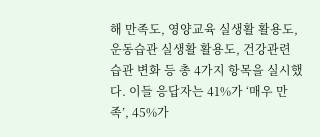해 만족도, 영양교육 실생활 활용도, 운동습관 실생활 활용도, 건강관련 습관 변화 등 총 4가지 항목을 실시했다. 이들 응답자는 41%가 ‘매우 만족’, 45%가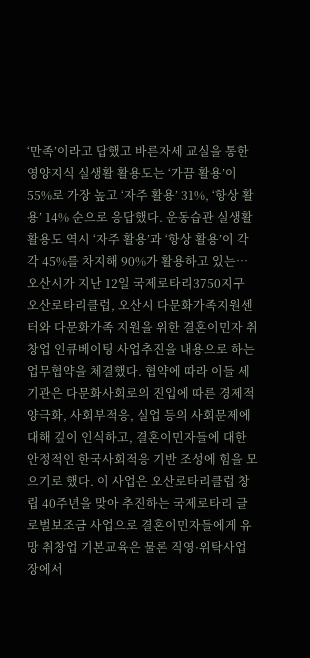‘만족’이라고 답했고 바른자세 교실을 통한 영양지식 실생활 활용도는 ‘가끔 활용’이 55%로 가장 높고 ‘자주 활용’ 31%, ‘항상 활용’ 14% 순으로 응답했다. 운동습관 실생활 활용도 역시 ‘자주 활용’과 ‘항상 활용’이 각각 45%를 차지해 90%가 활용하고 있는…
오산시가 지난 12일 국제로타리3750지구 오산로타리클럽, 오산시 다문화가족지원센터와 다문화가족 지원을 위한 결혼이민자 취창업 인큐베이팅 사업추진을 내용으로 하는 업무협약을 체결했다. 협약에 따라 이들 세 기관은 다문화사회로의 진입에 따른 경제적 양극화, 사회부적응, 실업 등의 사회문제에 대해 깊이 인식하고, 결혼이민자들에 대한 안정적인 한국사회적응 기반 조성에 힘을 모으기로 했다. 이 사업은 오산로타리클럽 창립 40주년을 맞아 추진하는 국제로타리 글로벌보조금 사업으로 결혼이민자들에게 유망 취창업 기본교육은 물론 직영·위탁사업장에서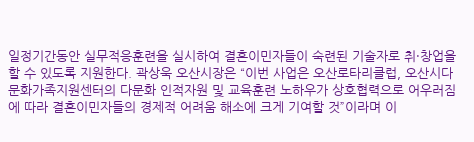일정기간동안 실무적응훈련을 실시하여 결혼이민자들이 숙련된 기술자로 취·창업을 할 수 있도록 지원한다. 곽상욱 오산시장은 “이번 사업은 오산로타리클럽, 오산시다문화가족지원센터의 다문화 인적자원 및 교육훈련 노하우가 상호협력으로 어우러짐에 따라 결혼이민자들의 경제적 어려움 해소에 크게 기여할 것”이라며 이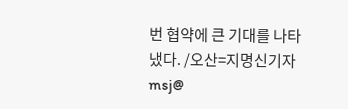번 협약에 큰 기대를 나타냈다. /오산=지명신기자 msj@